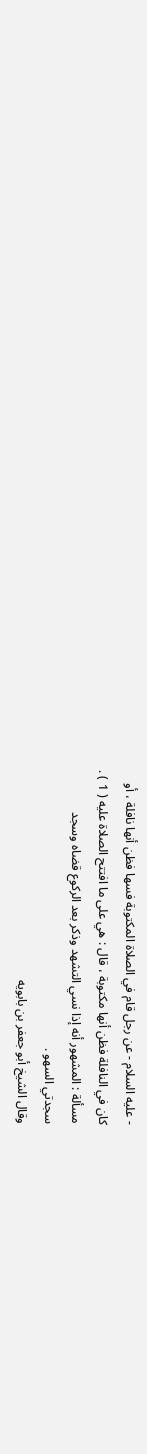- عليه السلام - عن رجل قام في الصلاة المكتوبة فسها فظن أنها نافلة ، أو
كان في النافلة فظن أنها مكتوبة ، قال : هي على ما افتتح الصلاة عليه ( 1 ) .
مسألة : المشهور أنه إذا نسي التشهد وذكر بعد الركوع قضاه وسجد
سجدتي السهو .
وقال الشيخ أبو جعفر بن بابويه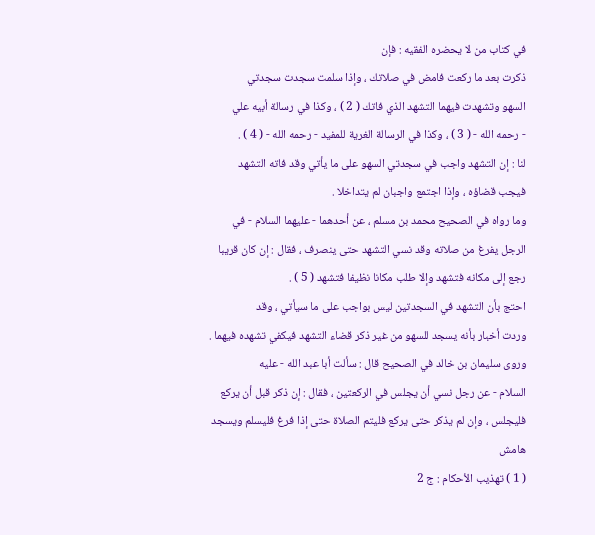في كتاب من لا يحضره الفقيه : فإن
ذكرت بعد ما ركعت فامض في صلاتك ، وإذا سلمت سجدت سجدتي
السهو وتشهدت فيهما التشهد الذي فاتك ( 2 ) ، وكذا في رسالة أبيه علي
- رحمه الله - ( 3 ) ، وكذا في الرسالة الغرية للمفيد - رحمه الله - ( 4 ) .
لنا : إن التشهد واجب في سجدتي السهو على ما يأتي وقد فاته التشهد
فيجب قضاؤه ، وإذا اجتمع واجبان لم يتداخلا .
وما رواه في الصحيح محمد بن مسلم ، عن أحدهما - عليهما السلام - في
الرجل يفرغ من صلاته وقد نسي التشهد حتى ينصرف ، فقال : إن كان قريبا
رجع إلى مكانه فتشهد وإلا طلب مكانا نظيفا فتشهد ( 5 ) .
احتج بأن التشهد في السجدتين ليس بواجب على ما سيأتي ، وقد
وردت أخبار بأنه يسجد للسهو من غير ذكر قضاء التشهد فيكفي تشهده فيهما .
وروى سليمان بن خالد في الصحيح قال : سألت أبا عبد الله - عليه
السلام - عن رجل نسي أن يجلس في الركعتين ، فقال : إن ذكر قبل أن يركع
فليجلس ، وإن لم يذكر حتى يركع فليتم الصلاة حتى إذا فرغ فليسلم ويسجد
هامش
( 1 ) تهذيب الأحكام : ج 2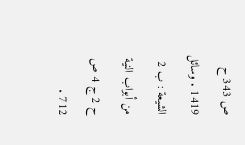ص 343 ح 1419 . وسائل الشيعة : ب 2 من أبواب النية ح 2 ج 4 ص 712 .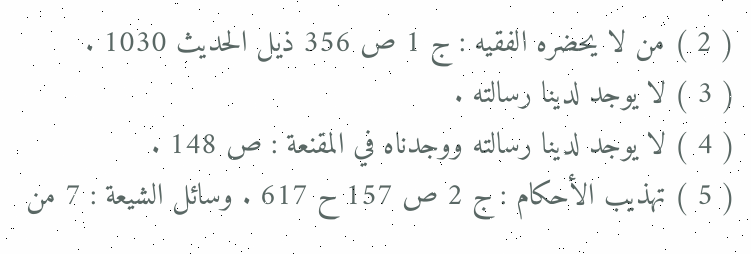( 2 ) من لا يحضره الفقيه : ج 1 ص 356 ذيل الحديث 1030 .
( 3 ) لا يوجد لدينا رسالته .
( 4 ) لا يوجد لدينا رسالته ووجدناه في المقنعة : ص 148 .
( 5 ) تهذيب الأحكام : ج 2 ص 157 ح 617 . وسائل الشيعة : 7 من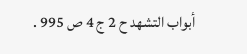أبواب التشهد ح 2 ج 4 ص 995 .